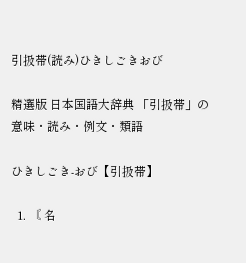引扱帯(読み)ひきしごきおび

精選版 日本国語大辞典 「引扱帯」の意味・読み・例文・類語

ひきしごき‐おび【引扱帯】

  1. 〘 名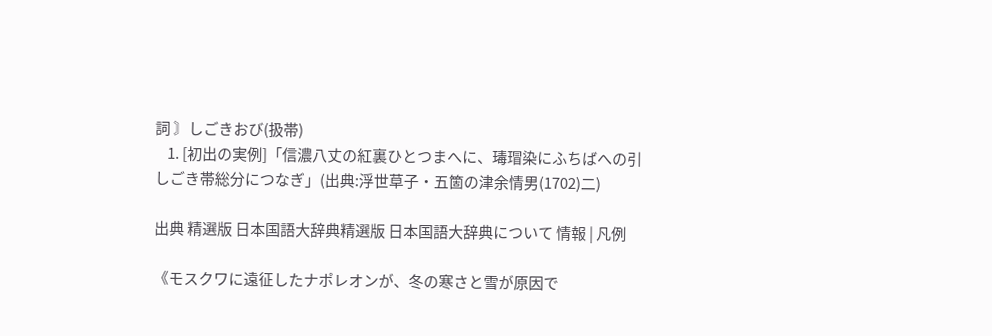詞 〙しごきおび(扱帯)
    1. [初出の実例]「信濃八丈の紅裏ひとつまへに、瑇瑁染にふちばへの引しごき帯総分につなぎ」(出典:浮世草子・五箇の津余情男(1702)二)

出典 精選版 日本国語大辞典精選版 日本国語大辞典について 情報 | 凡例

《モスクワに遠征したナポレオンが、冬の寒さと雪が原因で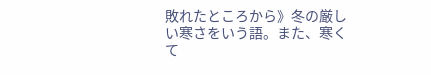敗れたところから》冬の厳しい寒さをいう語。また、寒くて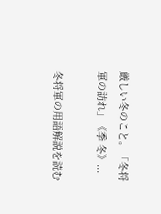厳しい冬のこと。「冬将軍の訪れ」《季 冬》...

冬将軍の用語解説を読む